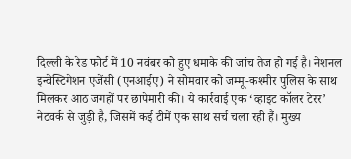दिल्ली के रेड फोर्ट में 10 नवंबर को हुए धमाके की जांच तेज हो गई है। नेशनल इन्वेस्टिगेशन एजेंसी (एनआईए) ने सोमवार को जम्मू-कश्मीर पुलिस के साथ मिलकर आठ जगहों पर छापेमारी की। ये कार्रवाई एक ‘व्हाइट कॉलर टेरर’ नेटवर्क से जुड़ी है, जिसमें कई टीमें एक साथ सर्च चला रही हैं। मुख्य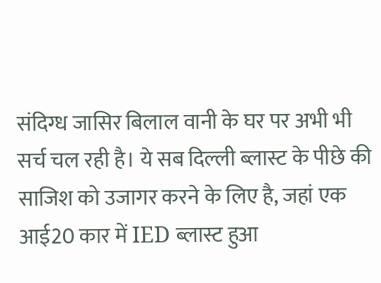संदिग्ध जासिर बिलाल वानी के घर पर अभी भी सर्च चल रही है। ये सब दिल्ली ब्लास्ट के पीछे की साजिश को उजागर करने के लिए है, जहां एक आई20 कार में IED ब्लास्ट हुआ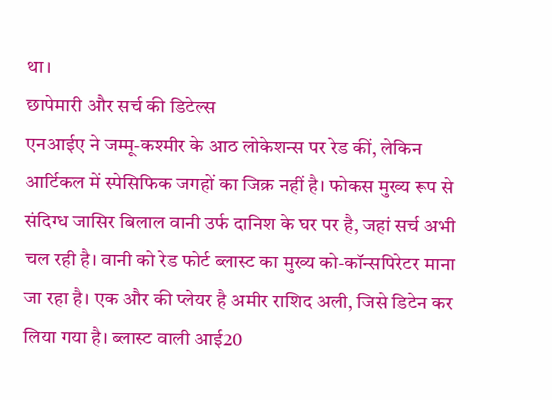था।
छापेमारी और सर्च की डिटेल्स
एनआईए ने जम्मू-कश्मीर के आठ लोकेशन्स पर रेड कीं, लेकिन आर्टिकल में स्पेसिफिक जगहों का जिक्र नहीं है। फोकस मुख्य रूप से संदिग्ध जासिर बिलाल वानी उर्फ दानिश के घर पर है, जहां सर्च अभी चल रही है। वानी को रेड फोर्ट ब्लास्ट का मुख्य को-कॉन्सपिरेटर माना जा रहा है। एक और की प्लेयर है अमीर राशिद अली, जिसे डिटेन कर लिया गया है। ब्लास्ट वाली आई20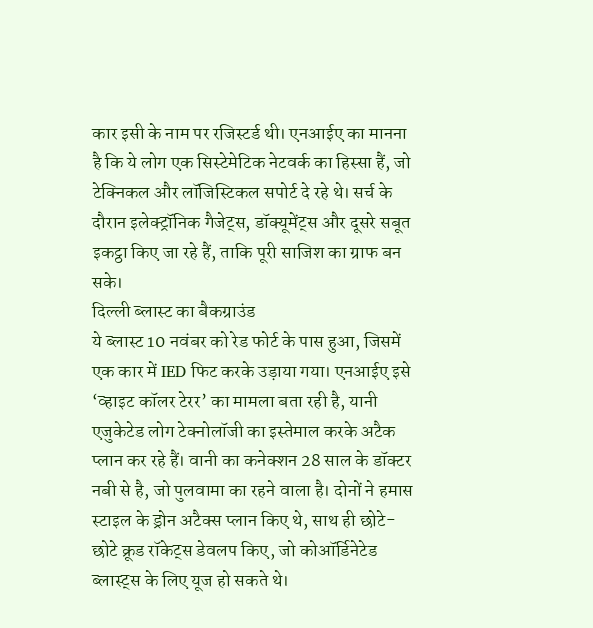कार इसी के नाम पर रजिस्टर्ड थी। एनआईए का मानना है कि ये लोग एक सिस्टेमेटिक नेटवर्क का हिस्सा हैं, जो टेक्निकल और लॉजिस्टिकल सपोर्ट दे रहे थे। सर्च के दौरान इलेक्ट्रॉनिक गैजेट्स, डॉक्यूमेंट्स और दूसरे सबूत इकट्ठा किए जा रहे हैं, ताकि पूरी साजिश का ग्राफ बन सके।
दिल्ली ब्लास्ट का बैकग्राउंड
ये ब्लास्ट 10 नवंबर को रेड फोर्ट के पास हुआ, जिसमें एक कार में IED फिट करके उड़ाया गया। एनआईए इसे ‘व्हाइट कॉलर टेरर’ का मामला बता रही है, यानी एजुकेटेड लोग टेक्नोलॉजी का इस्तेमाल करके अटैक प्लान कर रहे हैं। वानी का कनेक्शन 28 साल के डॉक्टर नबी से है, जो पुलवामा का रहने वाला है। दोनों ने हमास स्टाइल के ड्रोन अटैक्स प्लान किए थे, साथ ही छोटे-छोटे क्रूड रॉकेट्स डेवलप किए, जो कोऑर्डिनेटेड ब्लास्ट्स के लिए यूज हो सकते थे।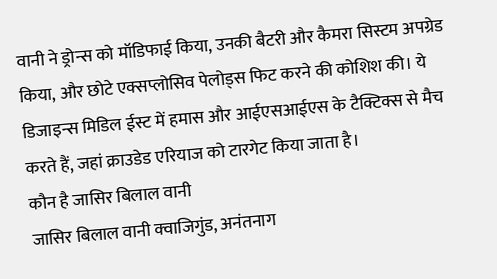वानी ने ड्रोन्स को मॉडिफाई किया, उनकी बैटरी और कैमरा सिस्टम अपग्रेड किया, और छोटे एक्सप्लोसिव पेलोड्स फिट करने की कोशिश की। ये डिजाइन्स मिडिल ईस्ट में हमास और आईएसआईएस के टैक्टिक्स से मैच करते हैं, जहां क्राउडेड एरियाज को टारगेट किया जाता है।
कौन है जासिर बिलाल वानी
जासिर बिलाल वानी क्वाजिगुंड, अनंतनाग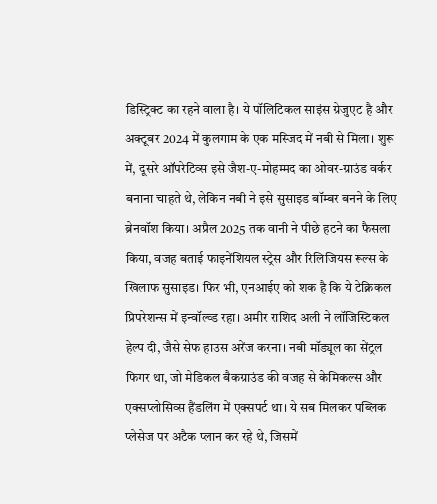डिस्ट्रिक्ट का रहने वाला है। ये पॉलिटिकल साइंस ग्रेजुएट है और अक्टूबर 2024 में कुलगाम के एक मस्जिद में नबी से मिला। शुरू में, दूसरे ऑपरेटिव्स इसे जैश-ए-मोहम्मद का ओवर-ग्राउंड वर्कर बनाना चाहते थे, लेकिन नबी ने इसे सुसाइड बॉम्बर बनने के लिए ब्रेनवॉश किया। अप्रैल 2025 तक वानी ने पीछे हटने का फैसला किया, वजह बताई फाइनेंशियल स्ट्रेस और रिलिजियस रूल्स के खिलाफ सुसाइड। फिर भी, एनआईए को शक है कि ये टेक्निकल प्रिपरेशन्स में इन्वॉल्व्ड रहा। अमीर राशिद अली ने लॉजिस्टिकल हेल्प दी, जैसे सेफ हाउस अरेंज करना। नबी मॉड्यूल का सेंट्रल फिगर था, जो मेडिकल बैकग्राउंड की वजह से केमिकल्स और एक्सप्लोसिव्स हैंडलिंग में एक्सपर्ट था। ये सब मिलकर पब्लिक प्लेसेज पर अटैक प्लान कर रहे थे, जिसमें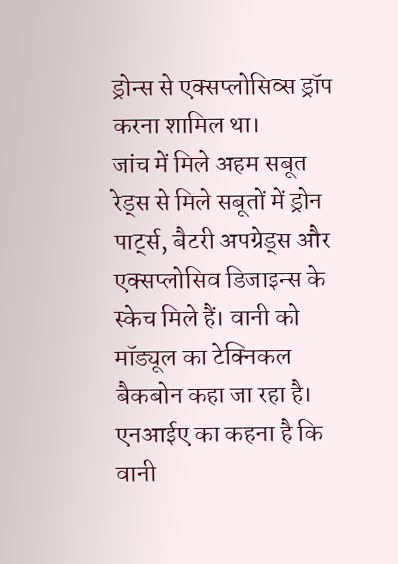ड्रोन्स से एक्सप्लोसिव्स ड्रॉप करना शामिल था।
जांच में मिले अहम सबूत
रेड्स से मिले सबूतों में ड्रोन पार्ट्स, बैटरी अपग्रेड्स और एक्सप्लोसिव डिजाइन्स के स्केच मिले हैं। वानी को मॉड्यूल का टेक्निकल बैकबोन कहा जा रहा है। एनआईए का कहना है कि वानी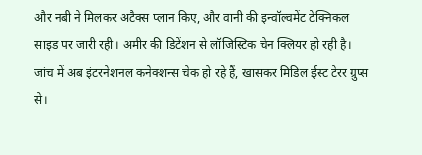और नबी ने मिलकर अटैक्स प्लान किए, और वानी की इन्वॉल्वमेंट टेक्निकल साइड पर जारी रही। अमीर की डिटेंशन से लॉजिस्टिक चेन क्लियर हो रही है। जांच में अब इंटरनेशनल कनेक्शन्स चेक हो रहे हैं, खासकर मिडिल ईस्ट टेरर ग्रुप्स से।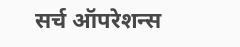सर्च ऑपरेशन्स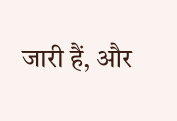जारी हैं, और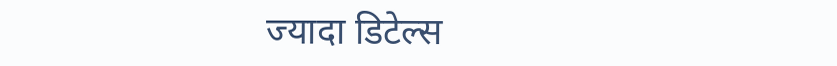ज्यादा डिटेल्स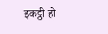इकट्ठी हो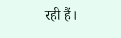रही हैं।